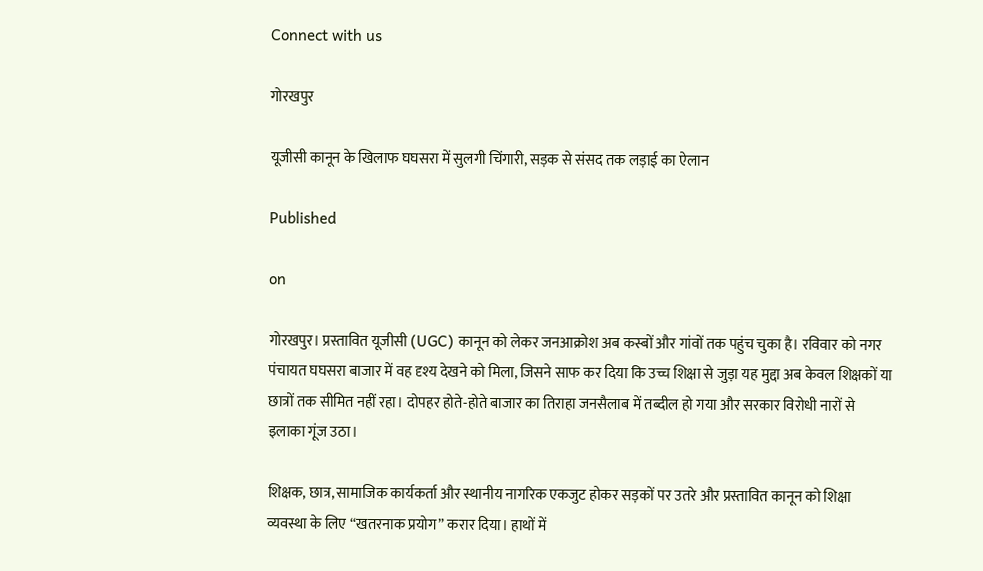Connect with us

गोरखपुर

यूजीसी कानून के खिलाफ घघसरा में सुलगी चिंगारी, सड़क से संसद तक लड़ाई का ऐलान

Published

on

गोरखपुर। प्रस्तावित यूजीसी (UGC) कानून को लेकर जनआक्रोश अब कस्बों और गांवों तक पहुंच चुका है। रविवार को नगर पंचायत घघसरा बाजार में वह दृश्य देखने को मिला, जिसने साफ कर दिया कि उच्च शिक्षा से जुड़ा यह मुद्दा अब केवल शिक्षकों या छात्रों तक सीमित नहीं रहा। दोपहर होते-होते बाजार का तिराहा जनसैलाब में तब्दील हो गया और सरकार विरोधी नारों से इलाका गूंज उठा।

शिक्षक, छात्र, सामाजिक कार्यकर्ता और स्थानीय नागरिक एकजुट होकर सड़कों पर उतरे और प्रस्तावित कानून को शिक्षा व्यवस्था के लिए “खतरनाक प्रयोग” करार दिया। हाथों में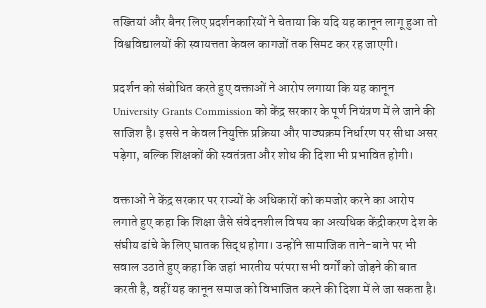तख्तियां और बैनर लिए प्रदर्शनकारियों ने चेताया कि यदि यह कानून लागू हुआ तो विश्वविद्यालयों की स्वायत्तता केवल कागजों तक सिमट कर रह जाएगी।

प्रदर्शन को संबोधित करते हुए वक्ताओं ने आरोप लगाया कि यह कानून University Grants Commission को केंद्र सरकार के पूर्ण नियंत्रण में ले जाने की साजिश है। इससे न केवल नियुक्ति प्रक्रिया और पाठ्यक्रम निर्धारण पर सीधा असर पड़ेगा, बल्कि शिक्षकों की स्वतंत्रता और शोध की दिशा भी प्रभावित होगी।

वक्ताओं ने केंद्र सरकार पर राज्यों के अधिकारों को कमजोर करने का आरोप लगाते हुए कहा कि शिक्षा जैसे संवेदनशील विषय का अत्यधिक केंद्रीकरण देश के संघीय ढांचे के लिए घातक सिद्ध होगा। उन्होंने सामाजिक ताने-बाने पर भी सवाल उठाते हुए कहा कि जहां भारतीय परंपरा सभी वर्गों को जोड़ने की बात करती है, वहीं यह कानून समाज को विभाजित करने की दिशा में ले जा सकता है।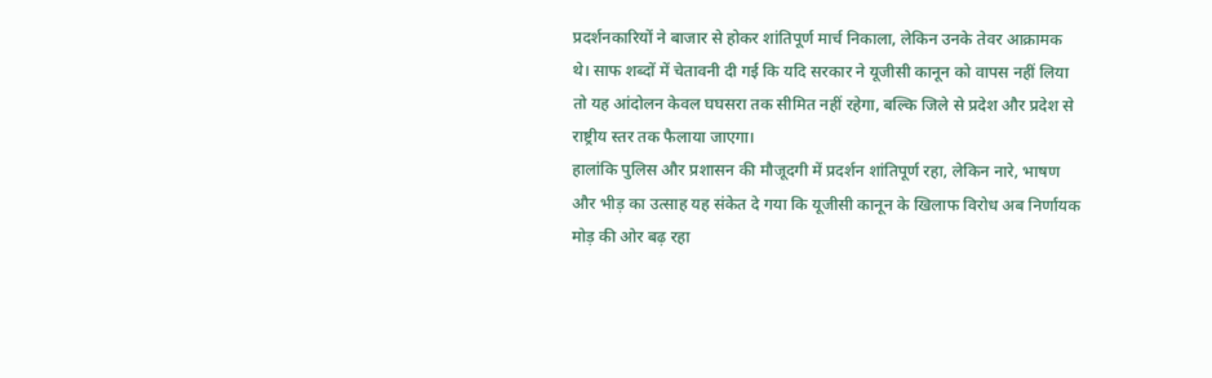प्रदर्शनकारियों ने बाजार से होकर शांतिपूर्ण मार्च निकाला, लेकिन उनके तेवर आक्रामक थे। साफ शब्दों में चेतावनी दी गई कि यदि सरकार ने यूजीसी कानून को वापस नहीं लिया तो यह आंदोलन केवल घघसरा तक सीमित नहीं रहेगा, बल्कि जिले से प्रदेश और प्रदेश से राष्ट्रीय स्तर तक फैलाया जाएगा।
हालांकि पुलिस और प्रशासन की मौजूदगी में प्रदर्शन शांतिपूर्ण रहा, लेकिन नारे, भाषण और भीड़ का उत्साह यह संकेत दे गया कि यूजीसी कानून के खिलाफ विरोध अब निर्णायक मोड़ की ओर बढ़ रहा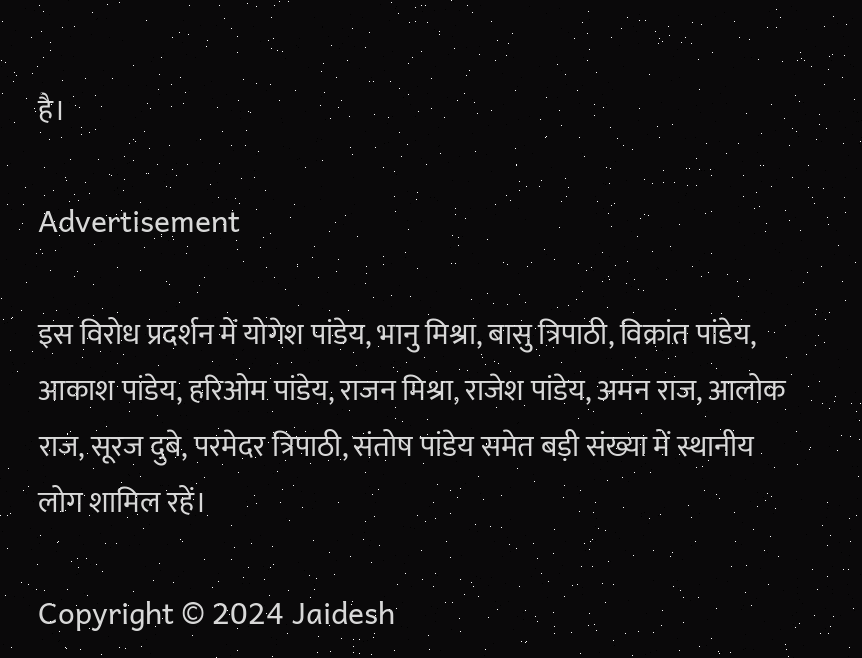है।

Advertisement

इस विरोध प्रदर्शन में योगेश पांडेय, भानु मिश्रा, बासु त्रिपाठी, विक्रांत पांडेय, आकाश पांडेय, हरिओम पांडेय, राजन मिश्रा, राजेश पांडेय, अमन राज, आलोक राज, सूरज दुबे, परमेदर त्रिपाठी, संतोष पांडेय समेत बड़ी संख्या में स्थानीय लोग शामिल रहें।

Copyright © 2024 Jaidesh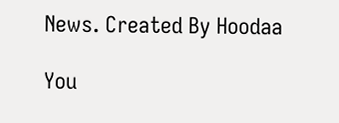News. Created By Hoodaa

You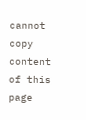cannot copy content of this page